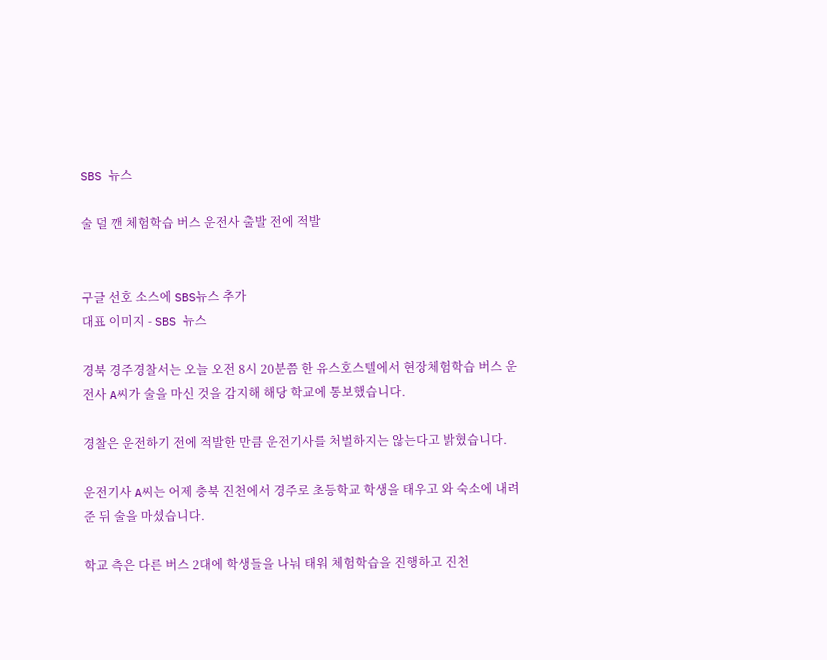SBS 뉴스

술 덜 깬 체험학습 버스 운전사 출발 전에 적발


구글 선호 소스에 SBS뉴스 추가
대표 이미지 - SBS 뉴스

경북 경주경찰서는 오늘 오전 8시 20분쯤 한 유스호스텔에서 현장체험학습 버스 운전사 A씨가 술을 마신 것을 감지해 해당 학교에 통보했습니다.

경찰은 운전하기 전에 적발한 만큼 운전기사를 처벌하지는 않는다고 밝혔습니다.

운전기사 A씨는 어제 충북 진천에서 경주로 초등학교 학생을 태우고 와 숙소에 내려준 뒤 술을 마셨습니다.

학교 측은 다른 버스 2대에 학생들을 나눠 태워 체험학습을 진행하고 진천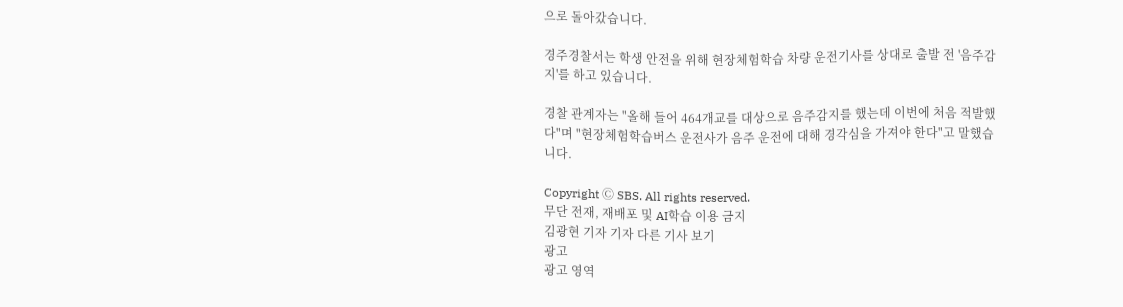으로 돌아갔습니다.

경주경찰서는 학생 안전을 위해 현장체험학습 차량 운전기사를 상대로 출발 전 '음주감지'를 하고 있습니다.

경찰 관계자는 "올해 들어 464개교를 대상으로 음주감지를 했는데 이번에 처음 적발했다"며 "현장체험학습버스 운전사가 음주 운전에 대해 경각심을 가져야 한다"고 말했습니다.

Copyright Ⓒ SBS. All rights reserved.
무단 전재, 재배포 및 AI학습 이용 금지
김광현 기자 기자 다른 기사 보기
광고
광고 영역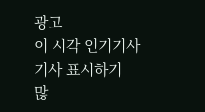광고
이 시각 인기기사
기사 표시하기
많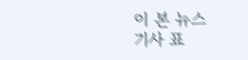이 본 뉴스
기사 표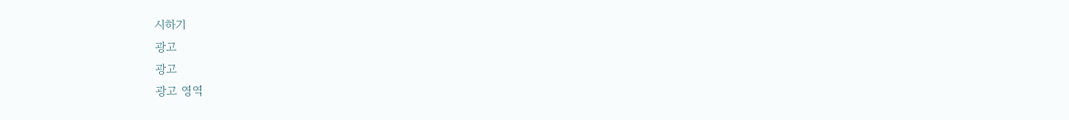시하기
광고
광고
광고 영역